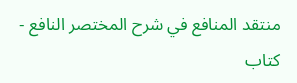منتقد المنافع في شرح المختصر النافع - كتاب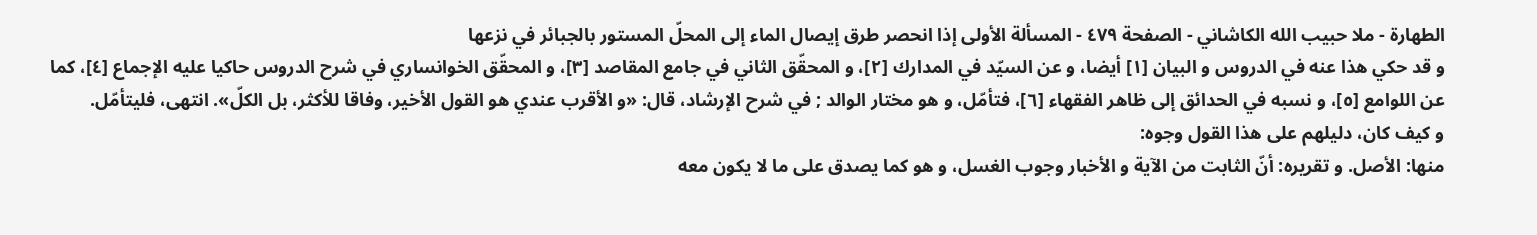الطهارة - ملا حبيب الله الكاشاني - الصفحة ٤٧٩ - المسألة الأولى إذا انحصر طرق إيصال الماء إلى المحلّ المستور بالجبائر في نزعها
و قد حكي هذا عنه في الدروس و البيان [١] أيضا، و عن السيّد في المدارك [٢]، و المحقّق الثاني في جامع المقاصد [٣]، و المحقّق الخوانساري في شرح الدروس حاكيا عليه الإجماع [٤]، كما عن اللوامع [٥]، و نسبه في الحدائق إلى ظاهر الفقهاء [٦]، فتأمّل، و هو مختار الوالد ; في شرح الإرشاد، قال: «و الأقرب عندي هو القول الأخير، وفاقا للأكثر، بل الكلّ». انتهى، فليتأمّل.
و كيف كان، دليلهم على هذا القول وجوه:
منها: الأصل. و تقريره: أنّ الثابت من الآية و الأخبار وجوب الغسل، و هو كما يصدق على ما لا يكون معه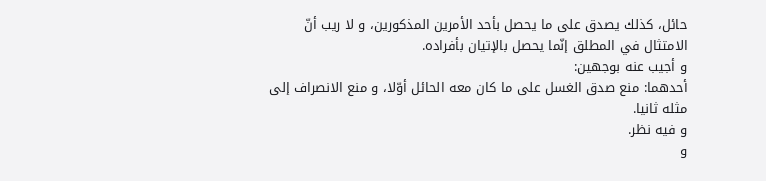حائل، كذلك يصدق على ما يحصل بأحد الأمرين المذكورين، و لا ريب أنّ الامتثال في المطلق إنّما يحصل بالإتيان بأفراده.
و أجيب عنه بوجهين:
أحدهما: منع صدق الغسل على ما كان معه الحائل أوّلا، و منع الانصراف إلى مثله ثانيا.
و فيه نظر.
و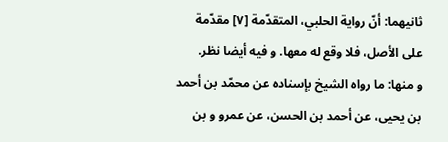ثانيهما: أنّ رواية الحلبي، المتقدّمة [٧] مقدّمة على الأصل، فلا وقع له معها. و فيه أيضا نظر.
و منها: ما رواه الشيخ بإسناده عن محمّد بن أحمد بن يحيى، عن أحمد بن الحسن، عن عمرو و بن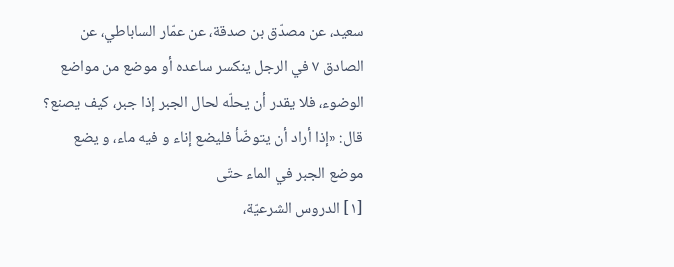سعيد، عن مصدّق بن صدقة، عن عمّار الساباطي، عن الصادق ٧ في الرجل ينكسر ساعده أو موضع من مواضع الوضوء، فلا يقدر أن يحلّه لحال الجبر إذا جبر، كيف يصنع؟ قال: «إذا أراد أن يتوضّأ فليضع إناء و فيه ماء، و يضع موضع الجبر في الماء حتّى
[١] الدروس الشرعيّة،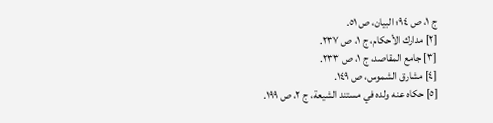ج ١، ص ٩٤؛ البيان، ص ٥١.
[٢] مدارك الأحكام، ج ١، ص ٢٣٧.
[٣] جامع المقاصد، ج ١، ص ٢٣٣.
[٤] مشارق الشموس، ص ١٤٩.
[٥] حكاه عنه ولده في مستند الشيعة، ج ٢، ص ١٩٩.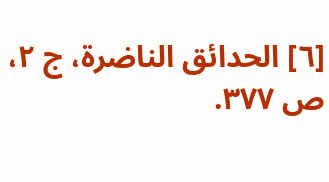[٦] الحدائق الناضرة، ج ٢، ص ٣٧٧.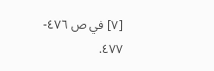[٧] في ص ٤٧٦- ٤٧٧.